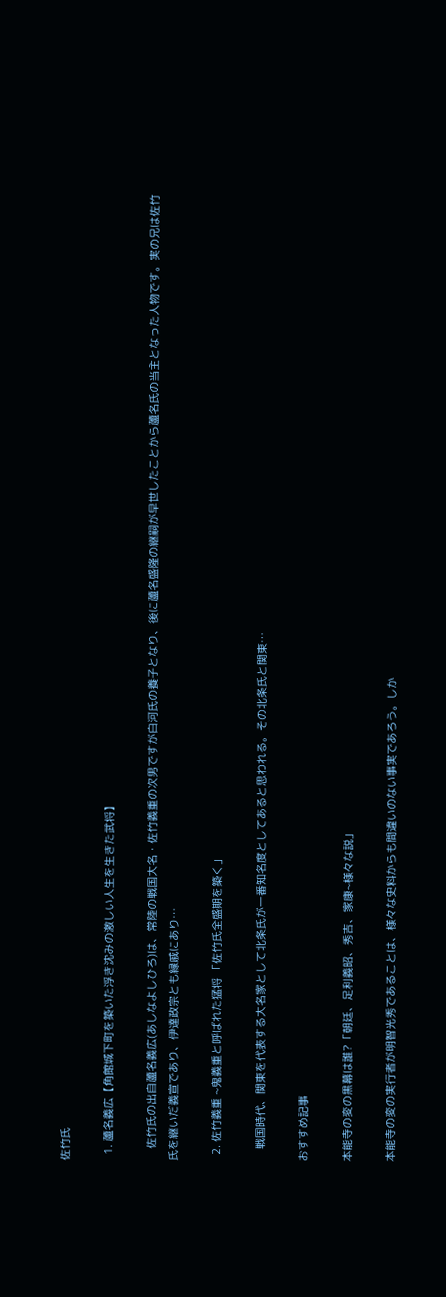佐竹氏

  1. 蘆名義広【角館城下町を築いた浮き沈みの激しい人生を生きた武将】

    佐竹氏の出自蘆名義広(あしなよしひろ)は、常陸の戦国大名・佐竹義重の次男ですが白河氏の養子となり、後に蘆名盛隆の継嗣が早世したことから蘆名氏の当主となった人物です。実の兄は佐竹氏を継いだ義宣であり、伊達政宗とも縁戚にあり…

  2. 佐竹義重 ~鬼義重と呼ばれた猛将 「佐竹氏全盛期を築く」

    戦国時代、関東を代表する大名家として北条氏が一番知名度としてあると思われる。その北条氏と関東…

おすすめ記事

本能寺の変の黒幕は誰?「朝廷、足利義昭、秀吉、家康~様々な説」

本能寺の変の実行者が明智光秀であることは、様々な史料からも間違いのない事実であろう。しか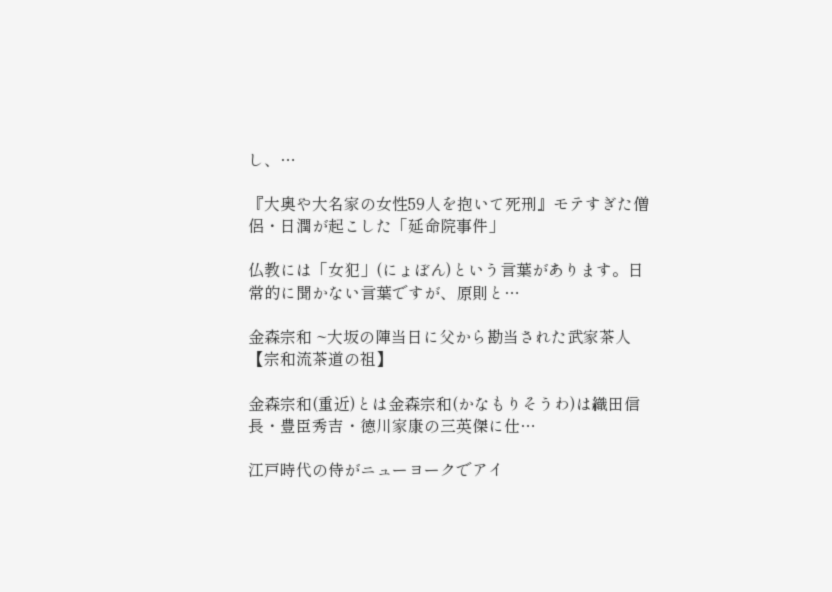し、…

『大奥や大名家の女性59人を抱いて死刑』モテすぎた僧侶・日潤が起こした「延命院事件」

仏教には「女犯」(にょぼん)という言葉があります。日常的に聞かない言葉ですが、原則と…

金森宗和 ~大坂の陣当日に父から勘当された武家茶人【宗和流茶道の祖】

金森宗和(重近)とは金森宗和(かなもりそうわ)は織田信長・豊臣秀吉・徳川家康の三英傑に仕…

江戸時代の侍がニューヨークでアイ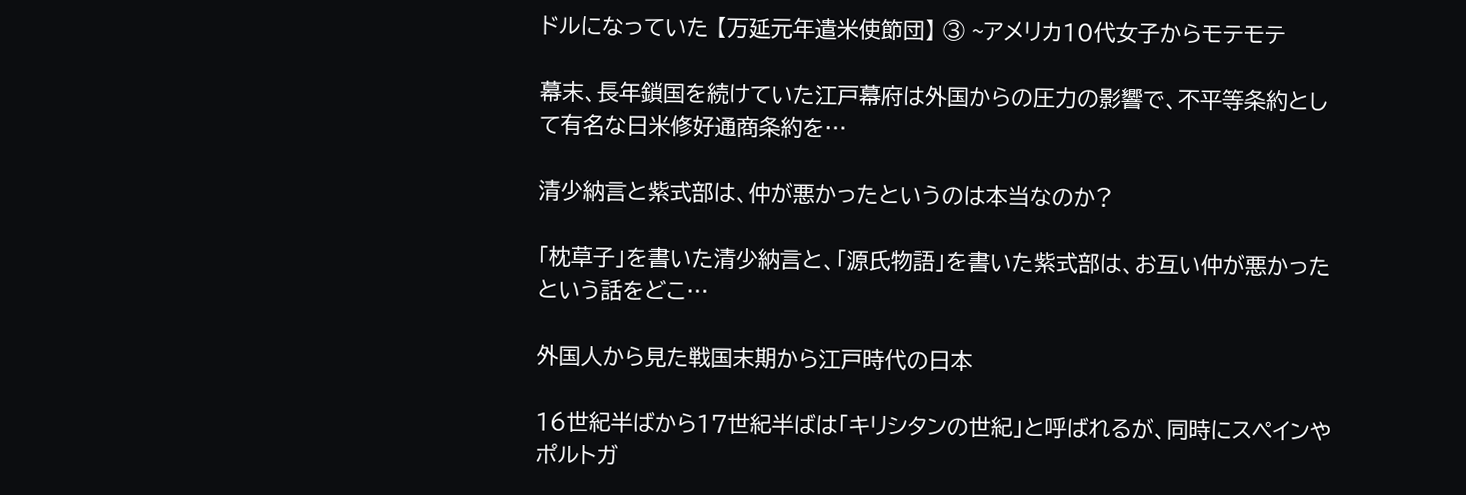ドルになっていた 【万延元年遣米使節団】 ③ ~アメリカ10代女子からモテモテ

幕末、長年鎖国を続けていた江戸幕府は外国からの圧力の影響で、不平等条約として有名な日米修好通商条約を…

清少納言と紫式部は、仲が悪かったというのは本当なのか?

「枕草子」を書いた清少納言と、「源氏物語」を書いた紫式部は、お互い仲が悪かったという話をどこ…

外国人から見た戦国末期から江戸時代の日本

16世紀半ばから17世紀半ばは「キリシタンの世紀」と呼ばれるが、同時にスペインやポルトガ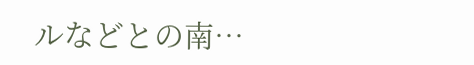ルなどとの南…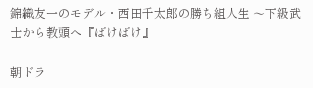錦織友一のモデル・西田千太郎の勝ち組人生 〜下級武士から教頭へ『ばけばけ』

朝ドラ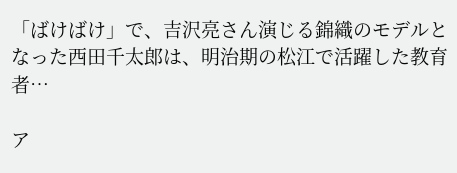「ばけばけ」で、吉沢亮さん演じる錦織のモデルとなった西田千太郎は、明治期の松江で活躍した教育者…

ア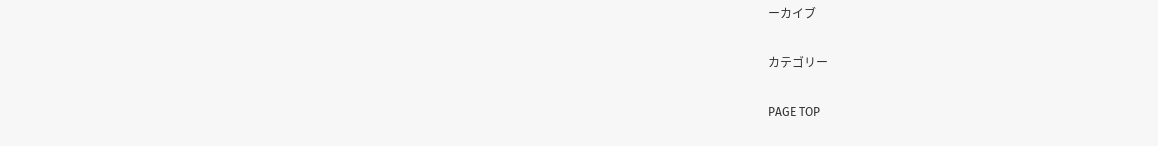ーカイブ

カテゴリー

PAGE TOP